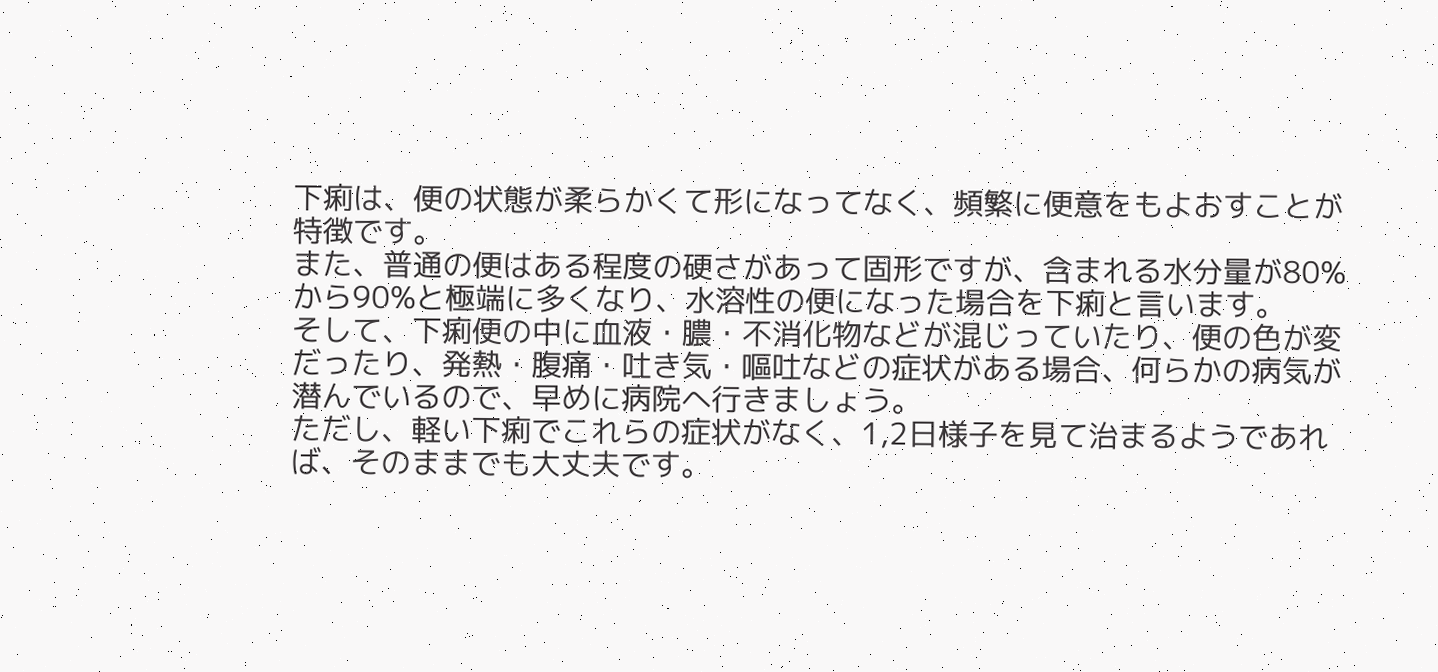下痢は、便の状態が柔らかくて形になってなく、頻繁に便意をもよおすことが特徴です。
また、普通の便はある程度の硬さがあって固形ですが、含まれる水分量が80%から90%と極端に多くなり、水溶性の便になった場合を下痢と言います。
そして、下痢便の中に血液・膿・不消化物などが混じっていたり、便の色が変だったり、発熱・腹痛・吐き気・嘔吐などの症状がある場合、何らかの病気が潜んでいるので、早めに病院へ行きましょう。
ただし、軽い下痢でこれらの症状がなく、1,2日様子を見て治まるようであれば、そのままでも大丈夫です。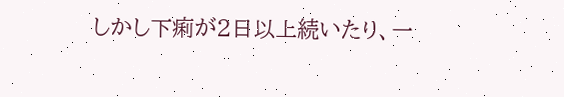しかし下痢が2日以上続いたり、一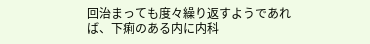回治まっても度々繰り返すようであれば、下痢のある内に内科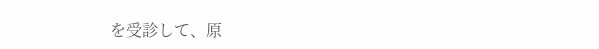を受診して、原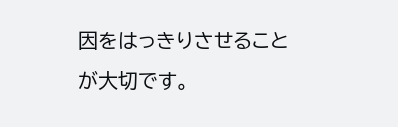因をはっきりさせることが大切です。